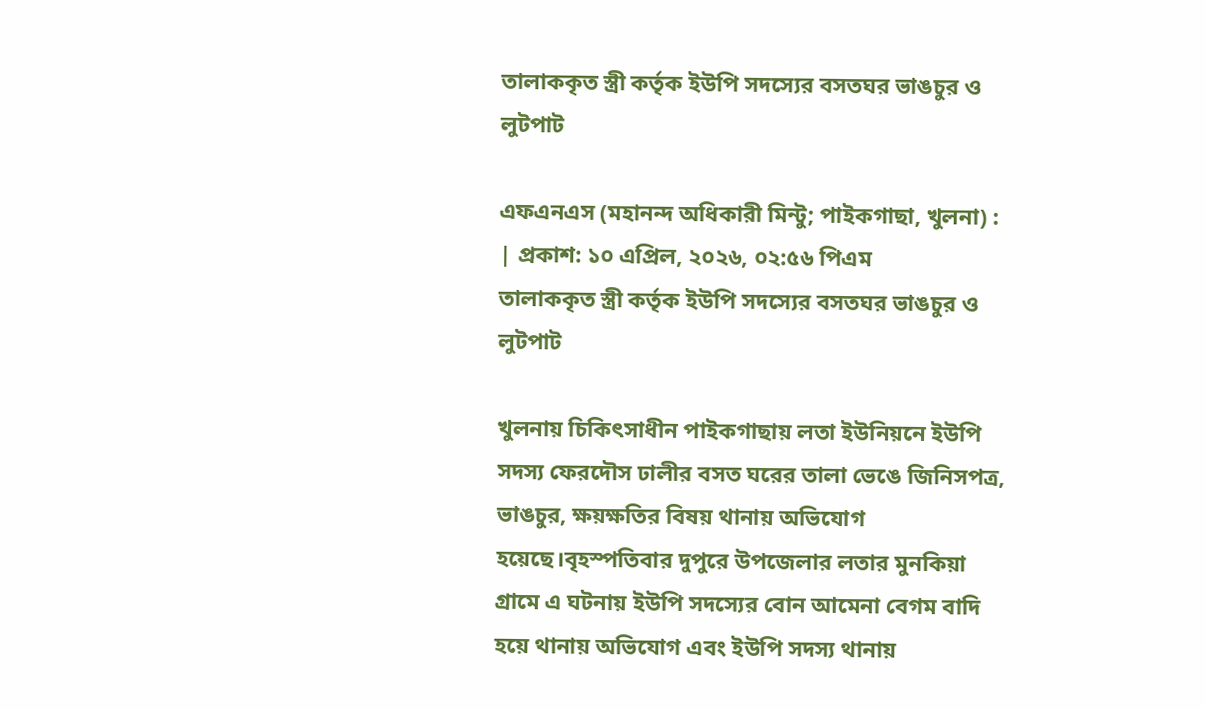তালাককৃত স্ত্রী কর্তৃক ইউপি সদস্যের বসতঘর ভাঙচুর ও লুটপাট

এফএনএস (মহানন্দ অধিকারী মিন্টু; পাইকগাছা, খুলনা) : | প্রকাশ: ১০ এপ্রিল, ২০২৬, ০২:৫৬ পিএম
তালাককৃত স্ত্রী কর্তৃক ইউপি সদস্যের বসতঘর ভাঙচুর ও লুটপাট

খুলনায় চিকিৎসাধীন পাইকগাছায় লতা ইউনিয়নে ইউপি সদস্য ফেরদৌস ঢালীর বসত ঘরের তালা ভেঙে জিনিসপত্র, ভাঙচুর, ক্ষয়ক্ষতির বিষয় থানায় অভিযোগ হয়েছে।বৃহস্পতিবার দুপুরে উপজেলার লতার মুনকিয়া গ্রামে এ ঘটনায় ইউপি সদস্যের বোন আমেনা বেগম বাদি হয়ে থানায় অভিযোগ এবং ইউপি সদস্য থানায়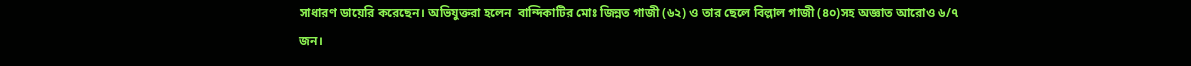সাধারণ ডায়েরি করেছেন। অভিযুক্তরা হলেন  বান্দিকাটির মোঃ জিন্নত গাজী (৬২) ও তার ছেলে বিল্লাল গাজী (৪০)সহ অজ্ঞাত আরোও ৬/৭ জন।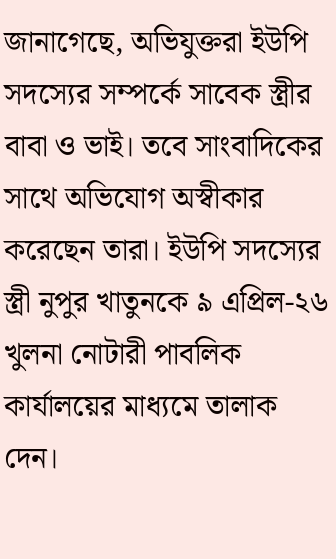জানাগেছে, অভিযুক্তরা ইউপি সদস্যের সম্পর্কে সাবেক স্ত্রীর বাবা ও ভাই। তবে সাংবাদিকের সাথে অভিযোগ অস্বীকার করেছেন তারা। ইউপি সদস্যের স্ত্রী নুপুর খাতুনকে ৯ এপ্রিল-২৬ খুলনা নোটারী পাবলিক কার্যালয়ের মাধ্যমে তালাক দেন।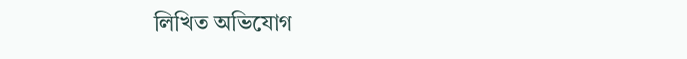লিখিত অভিযোগ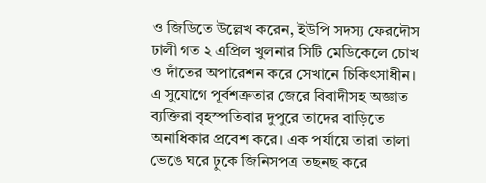ও জিডিতে উল্লেখ করেন, ইউপি সদস্য ফেরদৌস ঢালী গত ২ এপ্রিল খুলনার সিটি মেডিকেলে চোখ ও দাঁতের অপারেশন করে সেখানে চিকিৎসাধীন। এ সুযোগে পূর্বশত্রুতার জেরে বিবাদীসহ অজ্ঞাত ব্যক্তিরা বৃহস্পতিবার দুপুরে তাদের বাড়িতে অনাধিকার প্রবেশ করে। এক পর্যায়ে তারা তালা ভেঙে ঘরে ঢ়ুকে জিনিসপত্র তছনছ করে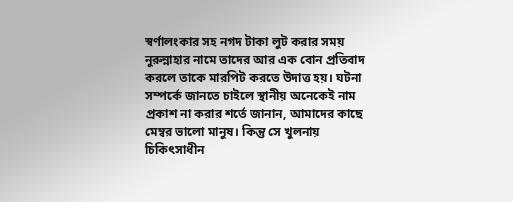স্বর্ণালংকার সহ নগদ টাকা লুট করার সময় নুরুন্নাহার নামে তাদের আর এক বোন প্রতিবাদ করলে তাকে মারপিট করতে উদাত্ত হয়। ঘটনা সম্পর্কে জানতে চাইলে স্থানীয় অনেকেই নাম প্রকাশ না করার শর্তে জানান, আমাদের কাছে মেম্বর ভালো মানুষ। কিন্তু সে খুলনায় চিকিৎসাধীন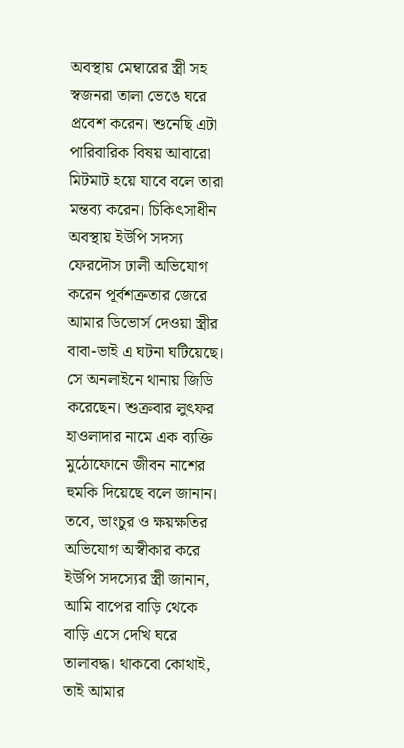অবস্থায় মেম্বারের স্ত্রী সহ স্বজনরা তালা ভেঙে ঘরে প্রবেশ করেন। শুনেছি এটা পারিবারিক বিষয় আবারো মিটমাট হয়ে যাবে বলে তারা মন্তব্য করেন। চিকিৎসাধীন অবস্থায় ইউপি সদস্য ফেরদৌস ঢালী অভিযোগ করেন পূর্বশত্রুতার জেরে আমার ডিভোর্স দেওয়া স্ত্রীর বাবা-ভাই এ ঘটনা ঘটিয়েছে। সে অনলাইনে থানায় জিডি করেছেন। শুক্রবার লুৎফর হাওলাদার নামে এক ব্যক্তি মুঠোফোনে জীবন নাশের হুমকি দিয়েছে বলে জানান। তবে, ভাংচুর ও ক্ষয়ক্ষতির অভিযোগ অস্বীকার করে ইউপি সদস্যের স্ত্রী জানান, আমি বাপের বাড়ি থেকে বাড়ি এসে দেখি ঘরে তালাবদ্ধ। থাকবো কোথাই, তাই আমার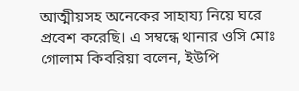আত্মীয়সহ অনেকের সাহায্য নিয়ে ঘরে প্রবেশ করেছি। এ সম্বন্ধে থানার ওসি মোঃ গোলাম কিবরিয়া বলেন, ইউপি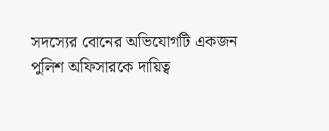সদস্যের বোনের অভিযোগটি একজন পুলিশ অফিসারকে দায়িত্ব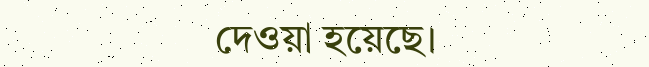দেওয়া হয়েছে।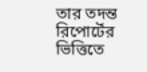তার তদন্ত রিপোর্টের ভিত্তিতে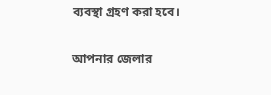ব্যবস্থা গ্রহণ করা হবে।

আপনার জেলার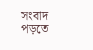সংবাদ পড়তে